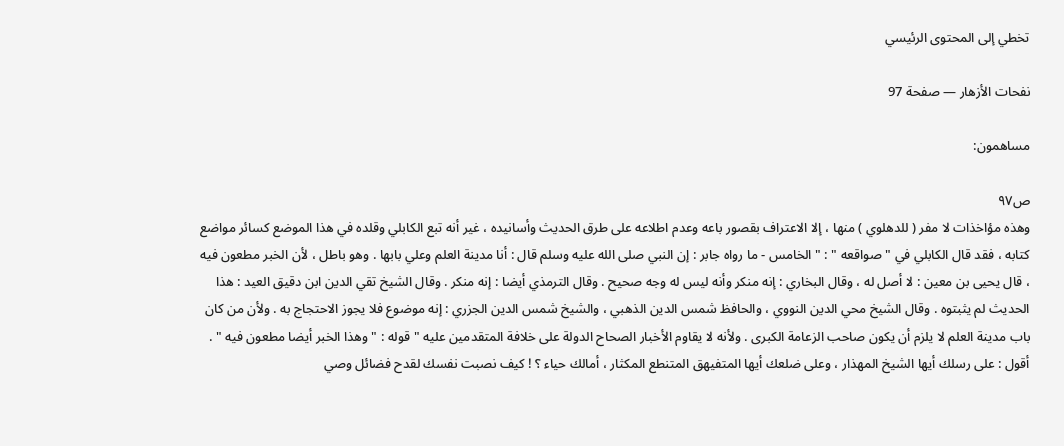تخطي إلى المحتوى الرئيسي

نفحات الأزهار — صفحة 97

مساهمون:

ص٩٧
وهذه مؤاخذات لا مفر ( للدهلوي ) منها ، إلا الاعتراف بقصور باعه وعدم اطلاعه على طرق الحديث وأسانيده ، غير أنه تبع الكابلي وقلده في هذا الموضع كسائر مواضع كتابه ، فقد قال الكابلي في " صواقعه " : " الخامس - ما رواه جابر : إن النبي صلى الله عليه وسلم قال : أنا مدينة العلم وعلي بابها . وهو باطل ، لأن الخبر مطعون فيه ، قال يحيى بن معين : لا أصل له ، وقال البخاري : إنه منكر وأنه ليس له وجه صحيح . وقال الترمذي أيضا : إنه منكر . وقال الشيخ تقي الدين ابن دقيق العيد : هذا الحديث لم يثبتوه . وقال الشيخ محي الدين النووي ، والحافظ شمس الدين الذهبي ، والشيخ شمس الدين الجزري : إنه موضوع فلا يجوز الاحتجاج به . ولأن من كان باب مدينة العلم لا يلزم أن يكون صاحب الزعامة الكبرى . ولأنه لا يقاوم الأخبار الصحاح الدولة على خلافة المتقدمين عليه " قوله : " وهذا الخبر أيضا مطعون فيه " . أقول : على رسلك أيها الشيخ المهذار ، وعلى ضلعك أيها المتفيهق المتنطع المكثار ، أمالك حياء ؟ ! كيف نصبت نفسك لقدح فضائل وصي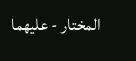المختار - عليهما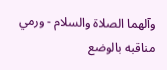وآلهما الصلاة والسلام - ورمي مناقبه بالوضع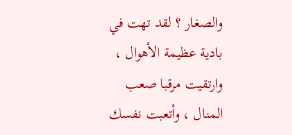والصغار ؟ لقد تهت في بادية عظيمة الأهوال ، وارتقيت مرقبا صعب المنال ، وأتعبت نفسك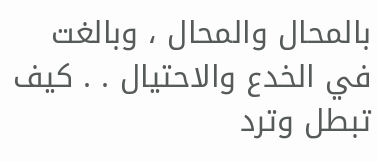بالمحال والمحال ، وبالغت في الخدع والاحتيال . . كيف تبطل وترد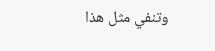وتنفي مثل هذا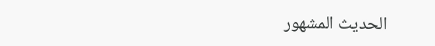الحديث المشهور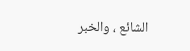الشائع ، والخبر